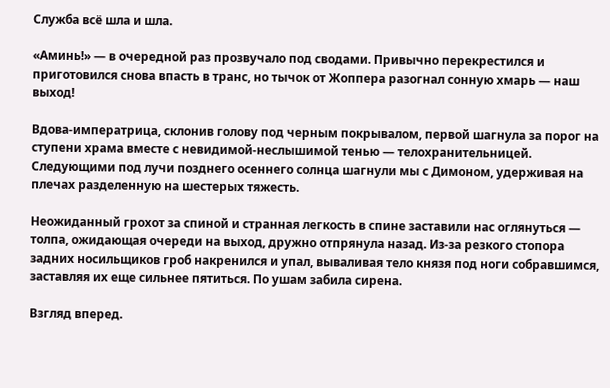Служба всё шла и шла.

«Аминь!» — в очередной раз прозвучало под сводами. Привычно перекрестился и приготовился снова впасть в транс, но тычок от Жоппера разогнал сонную хмарь — наш выход!

Вдова-императрица, склонив голову под черным покрывалом, первой шагнула за порог на ступени храма вместе с невидимой-неслышимой тенью — телохранительницей. Следующими под лучи позднего осеннего солнца шагнули мы с Димоном, удерживая на плечах разделенную на шестерых тяжесть.

Неожиданный грохот за спиной и странная легкость в спине заставили нас оглянуться — толпа, ожидающая очереди на выход, дружно отпрянула назад. Из-за резкого стопора задних носильщиков гроб накренился и упал, вываливая тело князя под ноги собравшимся, заставляя их еще сильнее пятиться. По ушам забила сирена.

Взгляд вперед.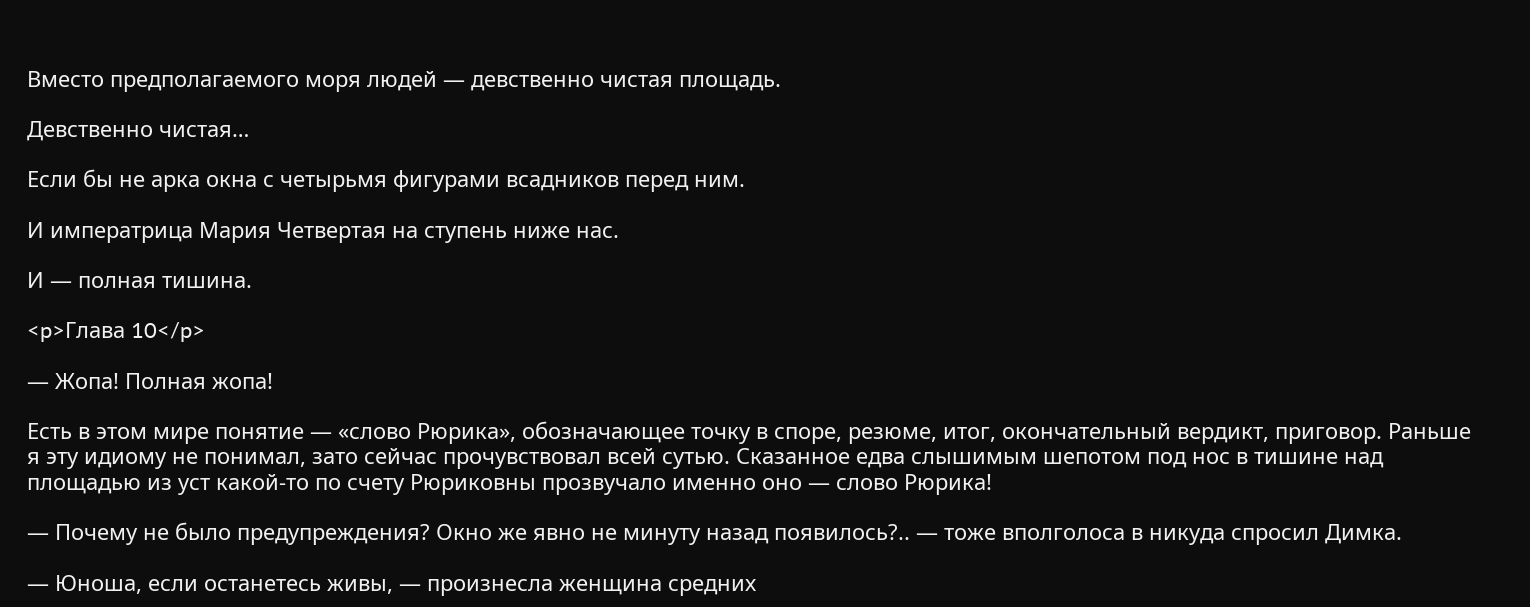Вместо предполагаемого моря людей — девственно чистая площадь.

Девственно чистая…

Если бы не арка окна с четырьмя фигурами всадников перед ним.

И императрица Мария Четвертая на ступень ниже нас.

И — полная тишина.

<p>Глава 10</p>

— Жопа! Полная жопа!

Есть в этом мире понятие — «слово Рюрика», обозначающее точку в споре, резюме, итог, окончательный вердикт, приговор. Раньше я эту идиому не понимал, зато сейчас прочувствовал всей сутью. Сказанное едва слышимым шепотом под нос в тишине над площадью из уст какой-то по счету Рюриковны прозвучало именно оно — слово Рюрика!

— Почему не было предупреждения? Окно же явно не минуту назад появилось?.. — тоже вполголоса в никуда спросил Димка.

— Юноша, если останетесь живы, — произнесла женщина средних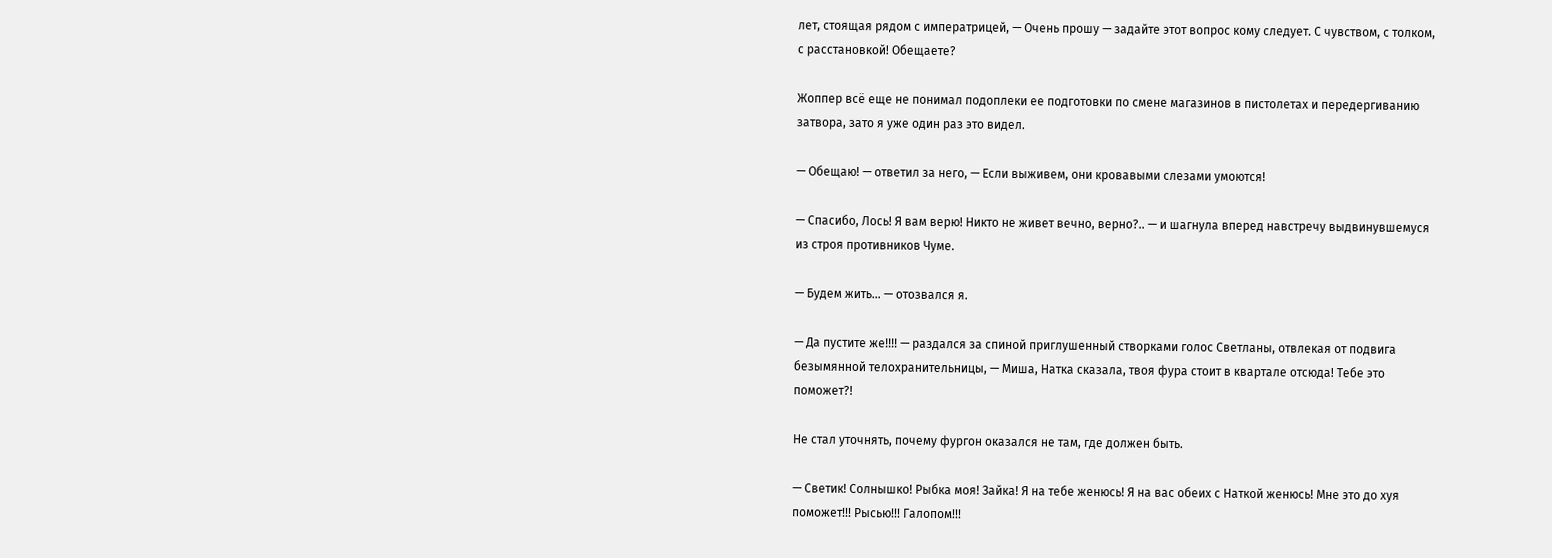лет, стоящая рядом с императрицей, — Очень прошу — задайте этот вопрос кому следует. С чувством, с толком, с расстановкой! Обещаете?

Жоппер всё еще не понимал подоплеки ее подготовки по смене магазинов в пистолетах и передергиванию затвора, зато я уже один раз это видел.

— Обещаю! — ответил за него, — Если выживем, они кровавыми слезами умоются!

— Спасибо, Лось! Я вам верю! Никто не живет вечно, верно?.. — и шагнула вперед навстречу выдвинувшемуся из строя противников Чуме.

— Будем жить… — отозвался я.

— Да пустите же!!!! — раздался за спиной приглушенный створками голос Светланы, отвлекая от подвига безымянной телохранительницы, — Миша, Натка сказала, твоя фура стоит в квартале отсюда! Тебе это поможет?!

Не стал уточнять, почему фургон оказался не там, где должен быть.

— Светик! Солнышко! Рыбка моя! Зайка! Я на тебе женюсь! Я на вас обеих с Наткой женюсь! Мне это до хуя поможет!!! Рысью!!! Галопом!!!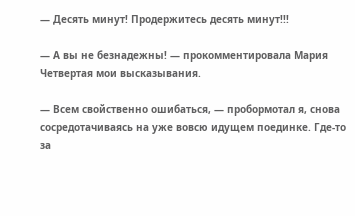— Десять минут! Продержитесь десять минут!!!

— А вы не безнадежны! — прокомментировала Мария Четвертая мои высказывания.

— Всем свойственно ошибаться, — пробормотал я, снова сосредотачиваясь на уже вовсю идущем поединке. Где-то за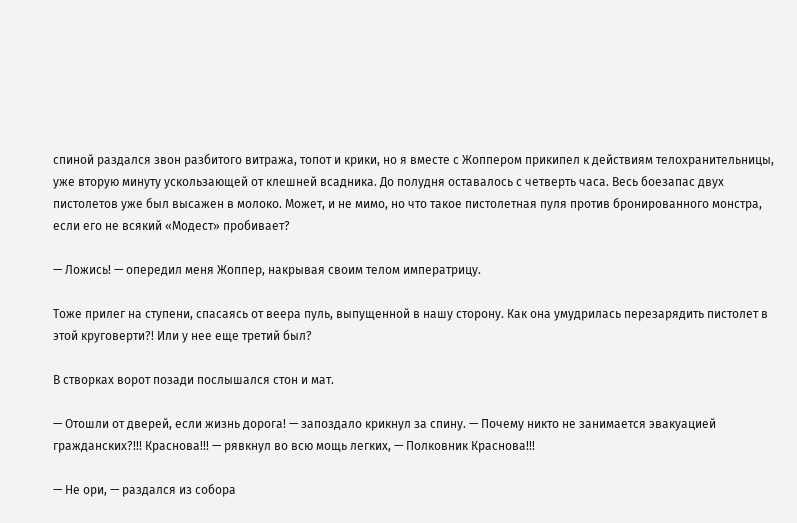спиной раздался звон разбитого витража, топот и крики, но я вместе с Жоппером прикипел к действиям телохранительницы, уже вторую минуту ускользающей от клешней всадника. До полудня оставалось с четверть часа. Весь боезапас двух пистолетов уже был высажен в молоко. Может, и не мимо, но что такое пистолетная пуля против бронированного монстра, если его не всякий «Модест» пробивает?

— Ложись! — опередил меня Жоппер, накрывая своим телом императрицу.

Тоже прилег на ступени, спасаясь от веера пуль, выпущенной в нашу сторону. Как она умудрилась перезарядить пистолет в этой круговерти?! Или у нее еще третий был?

В створках ворот позади послышался стон и мат.

— Отошли от дверей, если жизнь дорога! — запоздало крикнул за спину. — Почему никто не занимается эвакуацией гражданских?!!! Краснова!!! — рявкнул во всю мощь легких, — Полковник Краснова!!!

— Не ори, — раздался из собора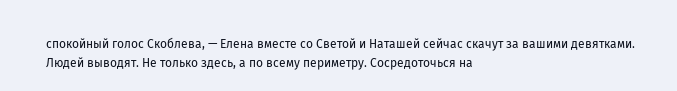спокойный голос Скоблева, — Елена вместе со Светой и Наташей сейчас скачут за вашими девятками. Людей выводят. Не только здесь, а по всему периметру. Сосредоточься на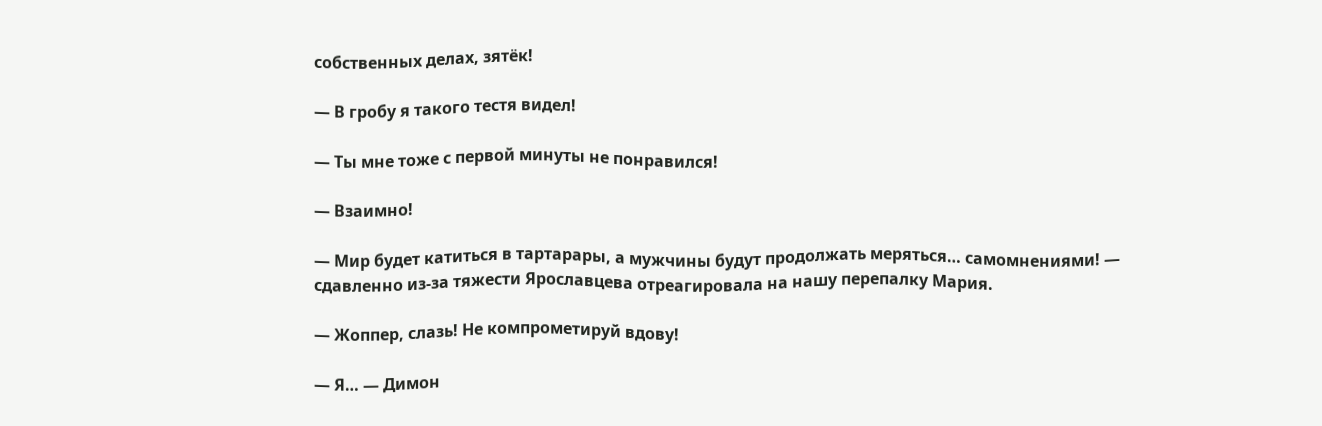собственных делах, зятёк!

— В гробу я такого тестя видел!

— Ты мне тоже с первой минуты не понравился!

— Взаимно!

— Мир будет катиться в тартарары, а мужчины будут продолжать меряться… самомнениями! — сдавленно из-за тяжести Ярославцева отреагировала на нашу перепалку Мария.

— Жоппер, слазь! Не компрометируй вдову!

— Я… — Димон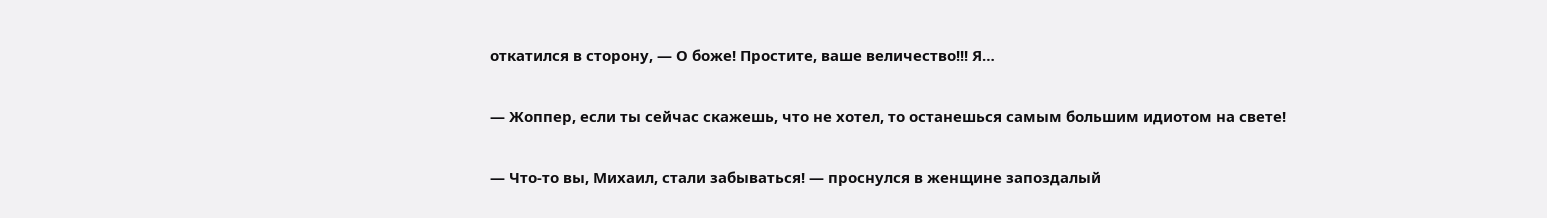откатился в сторону, — О боже! Простите, ваше величество!!! Я…

— Жоппер, если ты сейчас скажешь, что не хотел, то останешься самым большим идиотом на свете!

— Что-то вы, Михаил, стали забываться! — проснулся в женщине запоздалый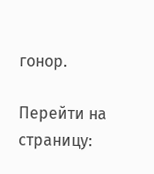гонор.

Перейти на страницу: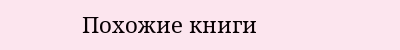Похожие книги